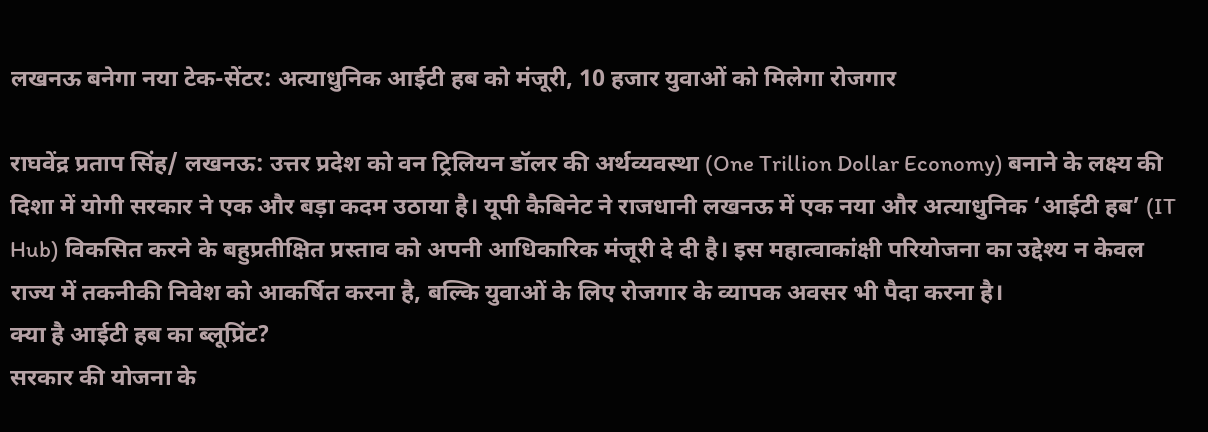लखनऊ बनेगा नया टेक-सेंटर: अत्याधुनिक आईटी हब को मंजूरी, 10 हजार युवाओं को मिलेगा रोजगार

राघवेंद्र प्रताप सिंह/ लखनऊ: उत्तर प्रदेश को वन ट्रिलियन डॉलर की अर्थव्यवस्था (One Trillion Dollar Economy) बनाने के लक्ष्य की दिशा में योगी सरकार ने एक और बड़ा कदम उठाया है। यूपी कैबिनेट ने राजधानी लखनऊ में एक नया और अत्याधुनिक ‘आईटी हब’ (IT Hub) विकसित करने के बहुप्रतीक्षित प्रस्ताव को अपनी आधिकारिक मंजूरी दे दी है। इस महात्वाकांक्षी परियोजना का उद्देश्य न केवल राज्य में तकनीकी निवेश को आकर्षित करना है, बल्कि युवाओं के लिए रोजगार के व्यापक अवसर भी पैदा करना है।
क्या है आईटी हब का ब्लूप्रिंट?
सरकार की योजना के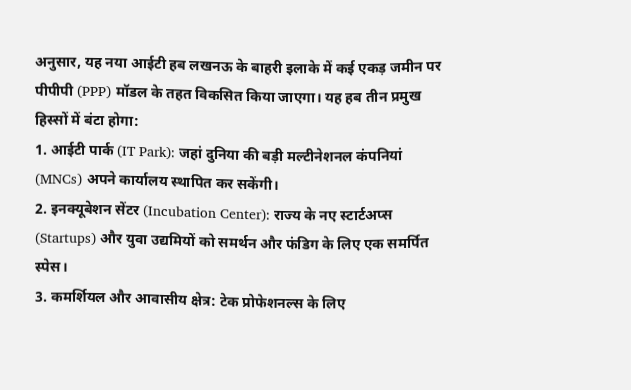अनुसार, यह नया आईटी हब लखनऊ के बाहरी इलाके में कई एकड़ जमीन पर पीपीपी (PPP) मॉडल के तहत विकसित किया जाएगा। यह हब तीन प्रमुख हिस्सों में बंटा होगा:
1. आईटी पार्क (IT Park): जहां दुनिया की बड़ी मल्टीनेशनल कंपनियां (MNCs) अपने कार्यालय स्थापित कर सकेंगी।
2. इनक्यूबेशन सेंटर (Incubation Center): राज्य के नए स्टार्टअप्स (Startups) और युवा उद्यमियों को समर्थन और फंडिग के लिए एक समर्पित स्पेस।
3. कमर्शियल और आवासीय क्षेत्र: टेक प्रोफेशनल्स के लिए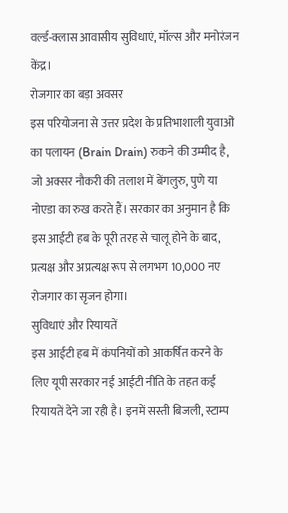वर्ल्ड-क्लास आवासीय सुविधाएं, मॉल्स और मनोरंजन केंद्र।
रोजगार का बड़ा अवसर
इस परियोजना से उत्तर प्रदेश के प्रतिभाशाली युवाओं का पलायन (Brain Drain) रुकने की उम्मीद है, जो अक्सर नौकरी की तलाश में बेंगलुरु, पुणे या नोएडा का रुख करते हैं। सरकार का अनुमान है कि इस आईटी हब के पूरी तरह से चालू होने के बाद, प्रत्यक्ष और अप्रत्यक्ष रूप से लगभग 10,000 नए रोजगार का सृजन होगा।
सुविधाएं और रियायतें
इस आईटी हब में कंपनियों को आकर्षित करने के लिए यूपी सरकार नई आईटी नीति के तहत कई रियायतें देने जा रही है। इनमें सस्ती बिजली, स्टाम्प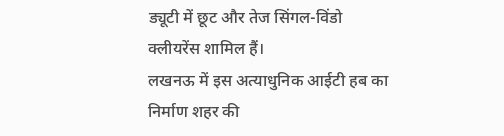ड्यूटी में छूट और तेज सिंगल-विंडो क्लीयरेंस शामिल हैं।
लखनऊ में इस अत्याधुनिक आईटी हब का निर्माण शहर की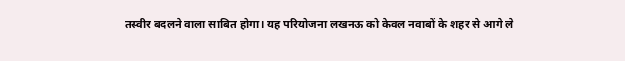तस्वीर बदलने वाला साबित होगा। यह परियोजना लखनऊ को केवल नवाबों के शहर से आगे ले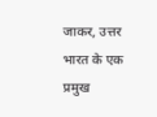जाकर, उत्तर भारत के एक प्रमुख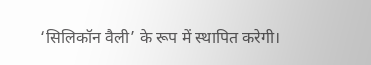‘सिलिकॉन वैली’ के रूप में स्थापित करेगी।